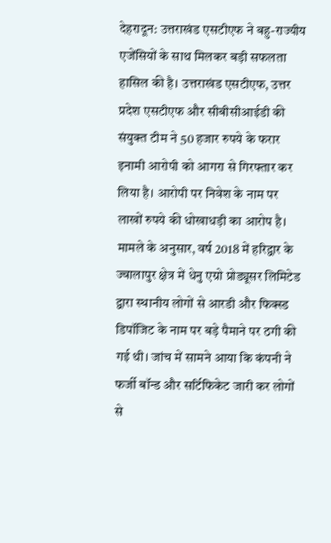देहरादून: उत्तराखंड एसटीएफ ने बहु-राज्यीय एजेंसियों के साथ मिलकर बड़ी सफलता हासिल की है। उत्तराखंड एसटीएफ, उत्तर प्रदेश एसटीएफ और सीबीसीआईडी की संयुक्त टीम ने 50 हजार रुपये के फरार इनामी आरोपी को आगरा से गिरफ्तार कर लिया है। आरोपी पर निवेश के नाम पर लाखों रुपये की धोखाधड़ी का आरोप है।
मामले के अनुसार, वर्ष 2018 में हरिद्वार के ज्वालापुर क्षेत्र में धेनु एग्रो प्रोड्यूसर लिमिटेड द्वारा स्थानीय लोगों से आरडी और फिक्स्ड डिपॉजिट के नाम पर बड़े पैमाने पर ठगी की गई थी। जांच में सामने आया कि कंपनी ने फर्जी बॉन्ड और सर्टिफिकेट जारी कर लोगों से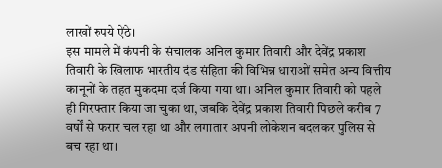लाखों रुपये ऐंठे।
इस मामले में कंपनी के संचालक अनिल कुमार तिवारी और देवेंद्र प्रकाश तिवारी के खिलाफ भारतीय दंड संहिता की विभिन्न धाराओं समेत अन्य वित्तीय कानूनों के तहत मुकदमा दर्ज किया गया था। अनिल कुमार तिवारी को पहले ही गिरफ्तार किया जा चुका था, जबकि देवेंद्र प्रकाश तिवारी पिछले करीब 7 वर्षों से फरार चल रहा था और लगातार अपनी लोकेशन बदलकर पुलिस से बच रहा था।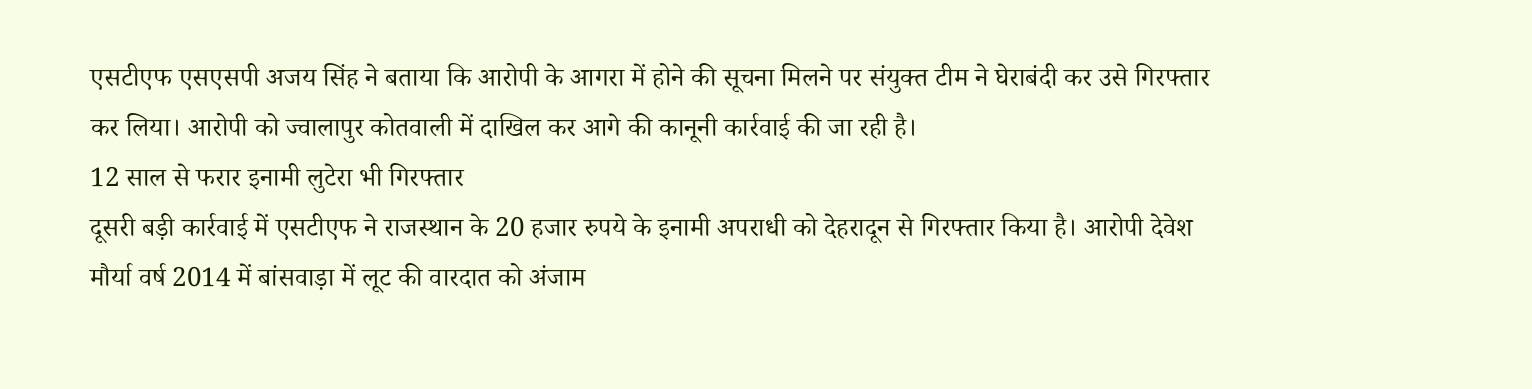एसटीएफ एसएसपी अजय सिंह ने बताया कि आरोपी के आगरा में होने की सूचना मिलने पर संयुक्त टीम ने घेराबंदी कर उसे गिरफ्तार कर लिया। आरोपी को ज्वालापुर कोतवाली में दाखिल कर आगे की कानूनी कार्रवाई की जा रही है।
12 साल से फरार इनामी लुटेरा भी गिरफ्तार
दूसरी बड़ी कार्रवाई में एसटीएफ ने राजस्थान के 20 हजार रुपये के इनामी अपराधी को देहरादून से गिरफ्तार किया है। आरोपी देवेश मौर्या वर्ष 2014 में बांसवाड़ा में लूट की वारदात को अंजाम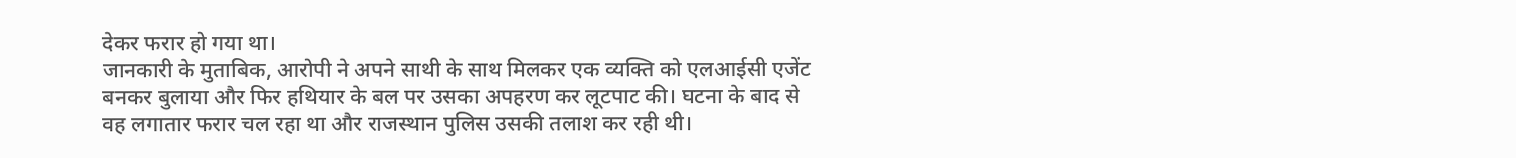देकर फरार हो गया था।
जानकारी के मुताबिक, आरोपी ने अपने साथी के साथ मिलकर एक व्यक्ति को एलआईसी एजेंट बनकर बुलाया और फिर हथियार के बल पर उसका अपहरण कर लूटपाट की। घटना के बाद से वह लगातार फरार चल रहा था और राजस्थान पुलिस उसकी तलाश कर रही थी।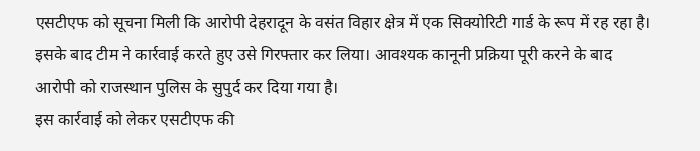एसटीएफ को सूचना मिली कि आरोपी देहरादून के वसंत विहार क्षेत्र में एक सिक्योरिटी गार्ड के रूप में रह रहा है। इसके बाद टीम ने कार्रवाई करते हुए उसे गिरफ्तार कर लिया। आवश्यक कानूनी प्रक्रिया पूरी करने के बाद आरोपी को राजस्थान पुलिस के सुपुर्द कर दिया गया है।
इस कार्रवाई को लेकर एसटीएफ की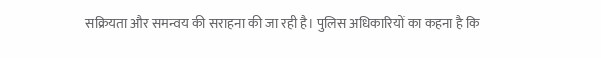सक्रियता और समन्वय की सराहना की जा रही है। पुलिस अधिकारियों का कहना है कि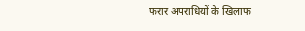फरार अपराधियों के खिलाफ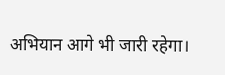अभियान आगे भी जारी रहेगा।